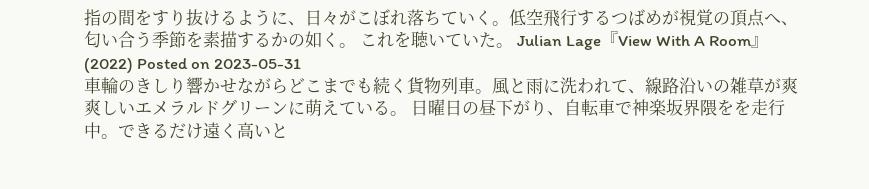指の間をすり抜けるように、日々がこぼれ落ちていく。低空飛行するつばめが視覚の頂点へ、匂い合う季節を素描するかの如く。 これを聴いていた。 Julian Lage『View With A Room』(2022) Posted on 2023-05-31
車輪のきしり響かせながらどこまでも続く貨物列車。風と雨に洗われて、線路沿いの雑草が爽爽しいエメラルドグリーンに萌えている。 日曜日の昼下がり、自転車で神楽坂界隈をを走行中。できるだけ遠く高いと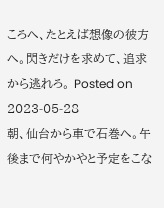ころへ、たとえば想像の彼方へ。閃きだけを求めて、追求から逃れろ。 Posted on 2023-05-28
朝、仙台から車で石巻へ。午後まで何やかやと予定をこな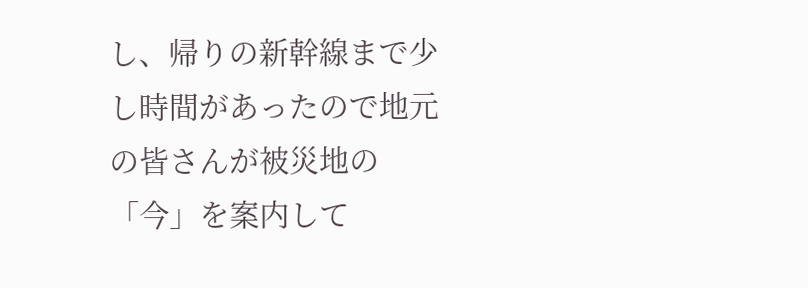し、帰りの新幹線まで少し時間があったので地元の皆さんが被災地の「今」を案内して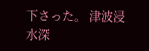下さった。 津波浸水深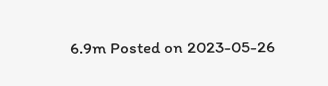6.9m Posted on 2023-05-26